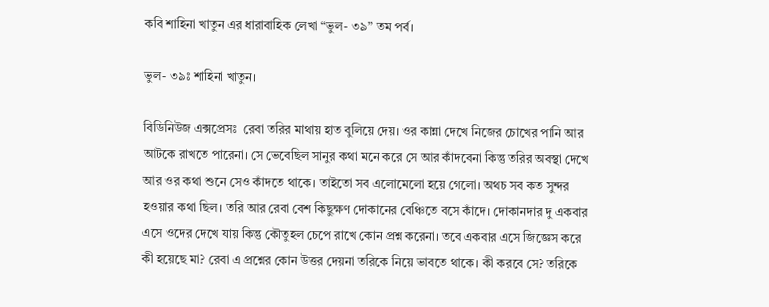কবি শাহিনা খাতুন এর ধারাবাহিক লেখা “ভুল- ৩৯” তম পর্ব।

ভুল- ৩৯ঃ শাহিনা খাতুন।

বিডিনিউজ এক্সপ্রেসঃ  রেবা তরির মাথায় হাত বুলিয়ে দেয়। ওর কান্না দেখে নিজের চোখের পানি আর আটকে রাখতে পারেনা। সে ভেবেছিল সানুর কথা মনে করে সে আর কাঁদবেনা কিন্তু তরির অবস্থা দেখে আর ওর কথা শুনে সেও কাঁদতে থাকে। তাইতো সব এলোমেলো হয়ে গেলো। অথচ সব কত সুন্দর হওয়ার কথা ছিল। তরি আর রেবা বেশ কিছুক্ষণ দোকানের বেঞ্চিতে বসে কাঁদে। দোকানদার দু একবার এসে ওদের দেখে যায় কিন্তু কৌতুহল চেপে রাখে কোন প্রশ্ন করেনা। তবে একবার এসে জিজ্ঞেস করে কী হয়েছে মা? রেবা এ প্রশ্নের কোন উত্তর দেয়না তরিকে নিয়ে ভাবতে থাকে। কী করবে সে? তরিকে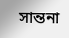সান্তনা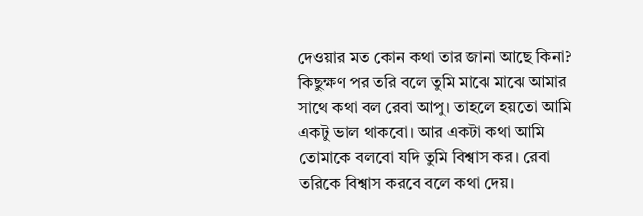দেওয়ার মত কোন কথা তার জানা আছে কিনা? কিছুক্ষণ পর তরি বলে তুমি মাঝে মাঝে আমার সাথে কথা বল রেবা আপু। তাহলে হয়তো আমি একটু ভাল থাকবো। আর একটা কথা আমি তোমাকে বলবো যদি তুমি বিশ্বাস কর। রেবা তরিকে বিশ্বাস করবে বলে কথা দেয়।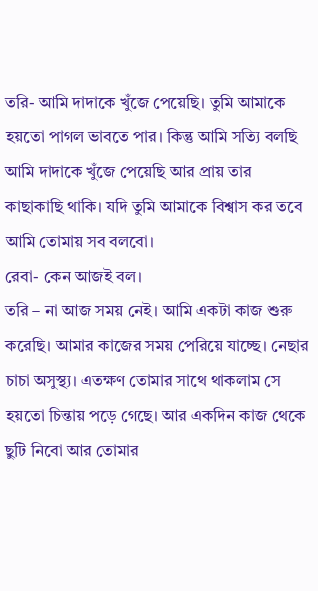তরি- আমি দাদাকে খুঁজে পেয়েছি। তুমি আমাকে হয়তো পাগল ভাবতে পার। কিন্তু আমি সত্যি বলছি আমি দাদাকে খুঁজে পেয়েছি আর প্রায় তার কাছাকাছি থাকি। যদি তুমি আমাকে বিশ্বাস কর তবে আমি তোমায় সব বলবো।
রেবা- কেন আজই বল।
তরি – না আজ সময় নেই। আমি একটা কাজ শুরু করেছি। আমার কাজের সময় পেরিয়ে যাচ্ছে। নেছার চাচা অসুস্থ্য। এতক্ষণ তোমার সাথে থাকলাম সে হয়তো চিন্তায় পড়ে গেছে। আর একদিন কাজ থেকে ছুটি নিবো আর তোমার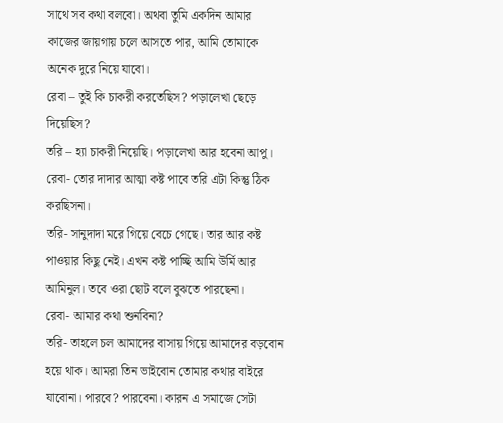সাথে সব কথা বলবো। অথবা তুমি একদিন আমার কাজের জায়গায় চলে আসতে পার, আমি তোমাকে অনেক দুরে নিয়ে যাবো।
রেবা – তুই কি চাকরী করতেছিস? পড়ালেখা ছেড়ে দিয়েছিস?
তরি – হ্যা চাকরী নিয়েছি। পড়ালেখা আর হবেনা আপু।
রেবা- তোর দাদার আত্মা কষ্ট পাবে তরি এটা কিন্তু ঠিক করছিসনা।
তরি- সানুদাদা মরে গিয়ে বেচে গেছে। তার আর কষ্ট পাওয়ার কিছু নেই। এখন কষ্ট পাচ্ছি আমি উর্মি আর আমিনুল। তবে ওরা ছোট বলে বুঝতে পারছেনা।
রেবা- আমার কথা শুনবিনা?
তরি- তাহলে চল আমাদের বাসায় গিয়ে আমাদের বড়বোন হয়ে থাক। আমরা তিন ভাইবোন তোমার কথার বাইরে যাবোনা। পারবে? পারবেনা। কারন এ সমাজে সেটা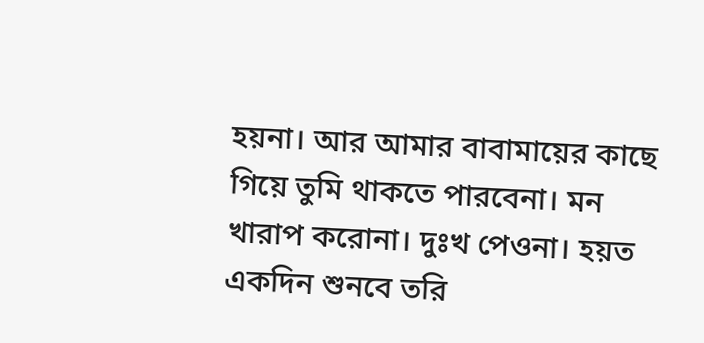হয়না। আর আমার বাবামায়ের কাছে গিয়ে তুমি থাকতে পারবেনা। মন খারাপ করোনা। দুঃখ পেওনা। হয়ত একদিন শুনবে তরি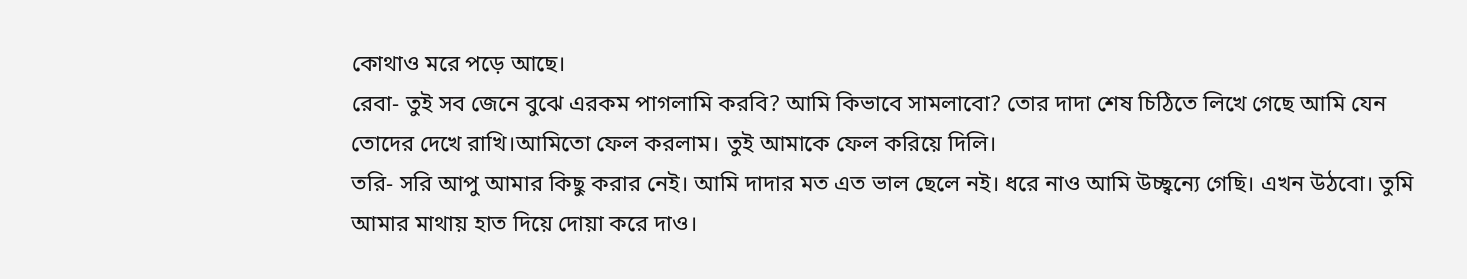কোথাও মরে পড়ে আছে।
রেবা- তুই সব জেনে বুঝে এরকম পাগলামি করবি? আমি কিভাবে সামলাবো? তোর দাদা শেষ চিঠিতে লিখে গেছে আমি যেন তোদের দেখে রাখি।আমিতো ফেল করলাম। তুই আমাকে ফেল করিয়ে দিলি।
তরি- সরি আপু আমার কিছু করার নেই। আমি দাদার মত এত ভাল ছেলে নই। ধরে নাও আমি উচ্ছ্বন্যে গেছি। এখন উঠবো। তুমি আমার মাথায় হাত দিয়ে দোয়া করে দাও।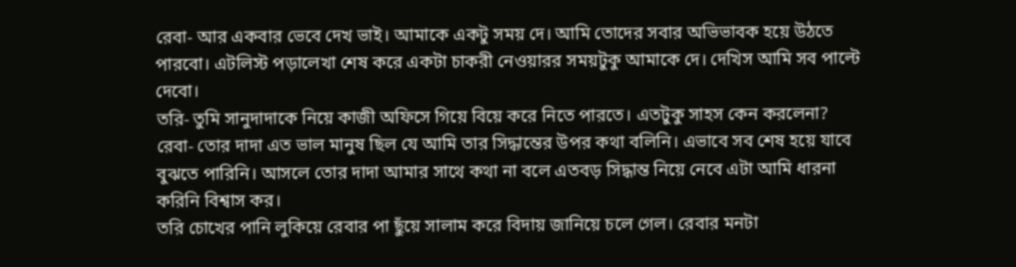রেবা- আর একবার ভেবে দেখ ভাই। আমাকে একটু সময় দে। আমি তোদের সবার অভিভাবক হয়ে উঠতে পারবো। এটলিস্ট পড়ালেখা শেষ করে একটা চাকরী নেওয়ারর সময়টুকু আমাকে দে। দেখিস আমি সব পাল্টে দেবো।
তরি- তুমি সানুদাদাকে নিয়ে কাজী অফিসে গিয়ে বিয়ে করে নিতে পারতে। এতটুকু সাহস কেন করলেনা?
রেবা- তোর দাদা এত ভাল মানুষ ছিল যে আমি তার সিদ্ধান্তের উপর কথা বলিনি। এভাবে সব শেষ হয়ে যাবে বুঝতে পারিনি। আসলে তোর দাদা আমার সাথে কথা না বলে এতবড় সিদ্ধান্ত নিয়ে নেবে এটা আমি ধারনা করিনি বিশ্বাস কর।
তরি চোখের পানি লুকিয়ে রেবার পা ছুঁয়ে সালাম করে বিদায় জানিয়ে চলে গেল। রেবার মনটা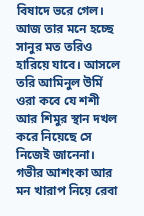বিষাদে ভরে গেল। আজ তার মনে হচ্ছে সানুর মত তরিও হারিয়ে যাবে। আসলে তরি আমিনুল উর্মি ওরা কবে যে শশী আর শিমুর স্থান দখল করে নিয়েছে সে নিজেই জানেনা। গভীর আশংকা আর মন খারাপ নিয়ে রেবা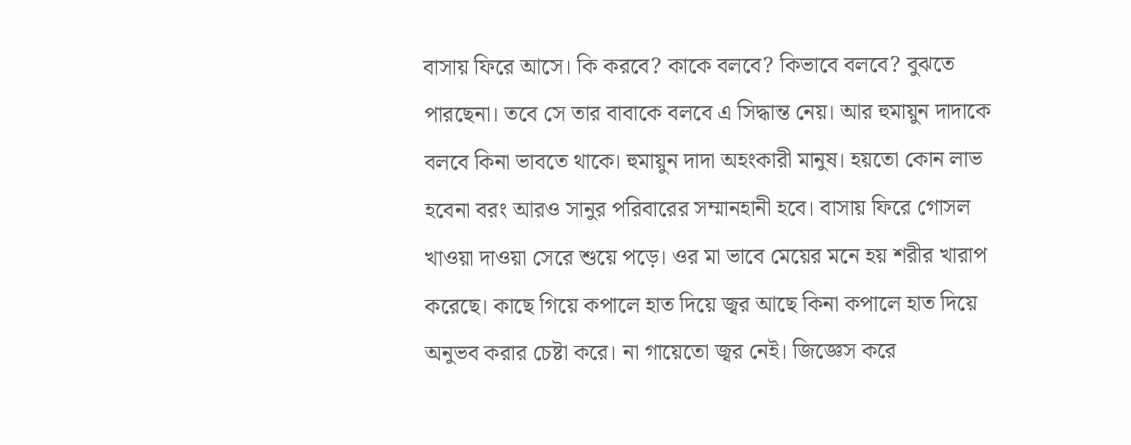বাসায় ফিরে আসে। কি করবে? কাকে বলবে? কিভাবে বলবে? বুঝতে পারছেনা। তবে সে তার বাবাকে বলবে এ সিদ্ধান্ত নেয়। আর হুমায়ুন দাদাকে বলবে কিনা ভাবতে থাকে। হুমায়ুন দাদা অহংকারী মানুষ। হয়তো কোন লাভ হবেনা বরং আরও সানুর পরিবারের সম্মানহানী হবে। বাসায় ফিরে গোসল খাওয়া দাওয়া সেরে শুয়ে পড়ে। ওর মা ভাবে মেয়ের মনে হয় শরীর খারাপ করেছে। কাছে গিয়ে কপালে হাত দিয়ে জ্বর আছে কিনা কপালে হাত দিয়ে অনুভব করার চেষ্টা করে। না গায়েতো জ্বর নেই। জিজ্ঞেস করে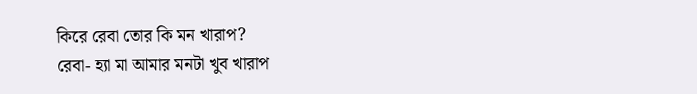কিরে রেবা তোর কি মন খারাপ?
রেবা- হ্যা মা আমার মনটা খুব খারাপ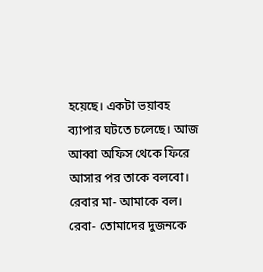হয়েছে। একটা ভয়াবহ ব্যাপার ঘটতে চলেছে। আজ আব্বা অফিস থেকে ফিরে আসার পর তাকে বলবো।
রেবার মা- আমাকে বল।
রেবা- তোমাদের দুজনকে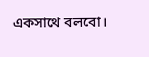একসাথে বলবো।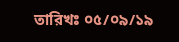তারিখঃ ০৫/০৯/১৯